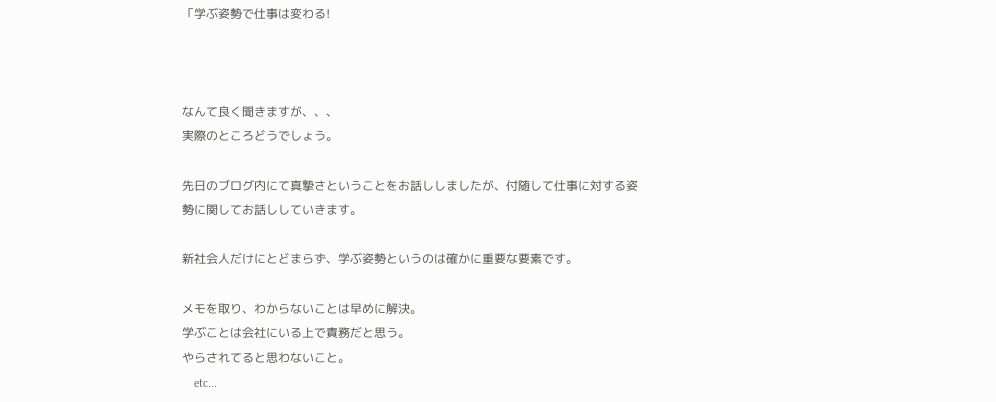「学ぶ姿勢で仕事は変わる!



なんて良く聞きますが、、、
実際のところどうでしょう。

先日のブログ内にて真摯さということをお話ししましたが、付随して仕事に対する姿勢に関してお話ししていきます。

新社会人だけにとどまらず、学ぶ姿勢というのは確かに重要な要素です。

メモを取り、わからないことは早めに解決。
学ぶことは会社にいる上で責務だと思う。
やらされてると思わないこと。
    etc...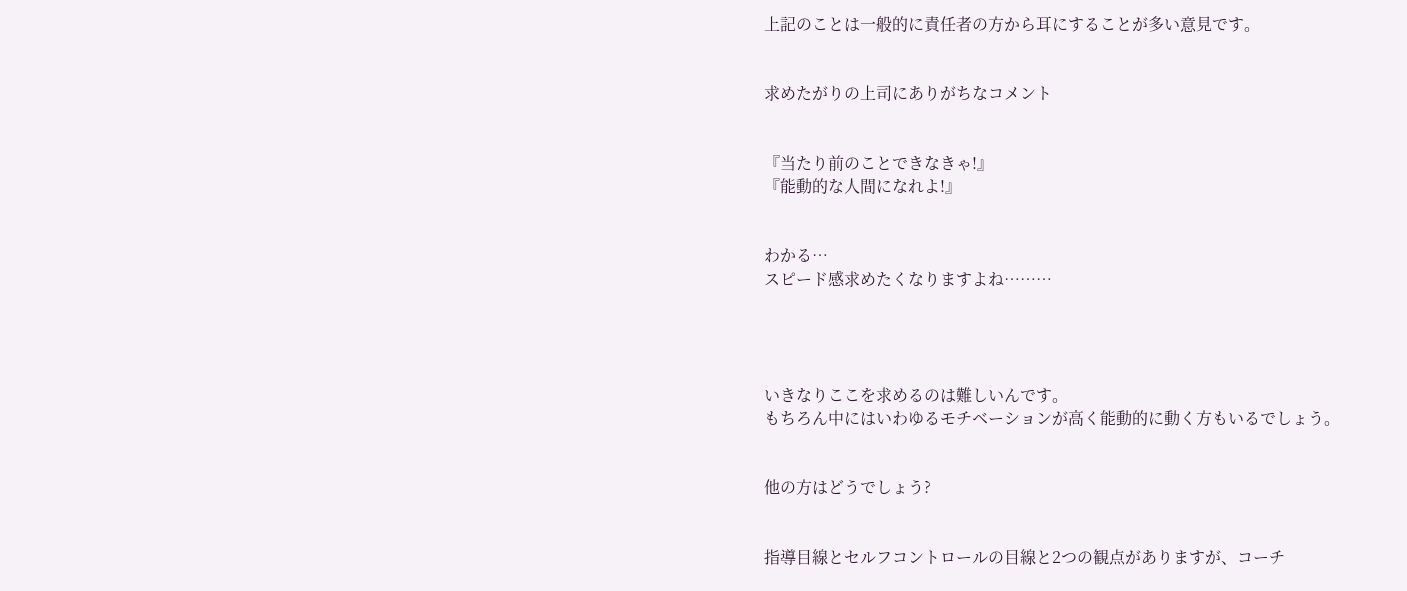上記のことは一般的に責任者の方から耳にすることが多い意見です。


求めたがりの上司にありがちなコメント


『当たり前のことできなきゃ!』
『能動的な人間になれよ!』


わかる…
スピード感求めたくなりますよね………




いきなりここを求めるのは難しいんです。
もちろん中にはいわゆるモチベーションが高く能動的に動く方もいるでしょう。


他の方はどうでしょう?


指導目線とセルフコントロールの目線と2つの観点がありますが、コーチ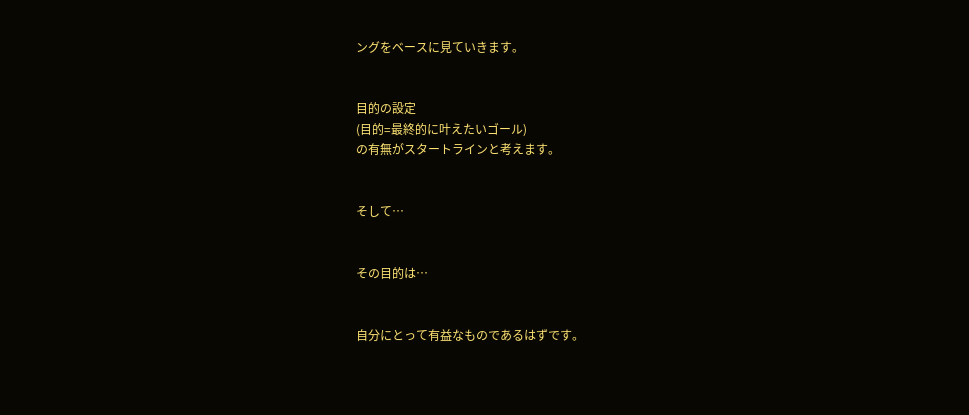ングをベースに見ていきます。


目的の設定
(目的=最終的に叶えたいゴール)
の有無がスタートラインと考えます。


そして…


その目的は…


自分にとって有益なものであるはずです。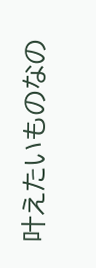叶えたいものなの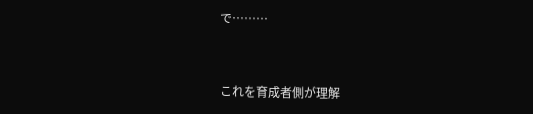で………


これを育成者側が理解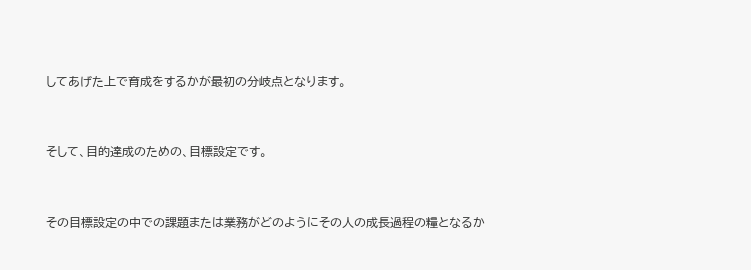してあげた上で育成をするかが最初の分岐点となります。


そして、目的達成のための、目標設定です。


その目標設定の中での課題または業務がどのようにその人の成長過程の糧となるか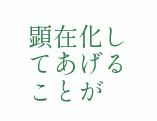顕在化してあげることが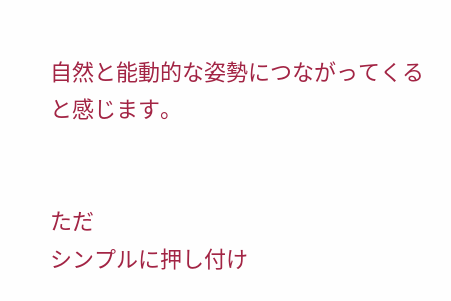自然と能動的な姿勢につながってくると感じます。


ただ
シンプルに押し付け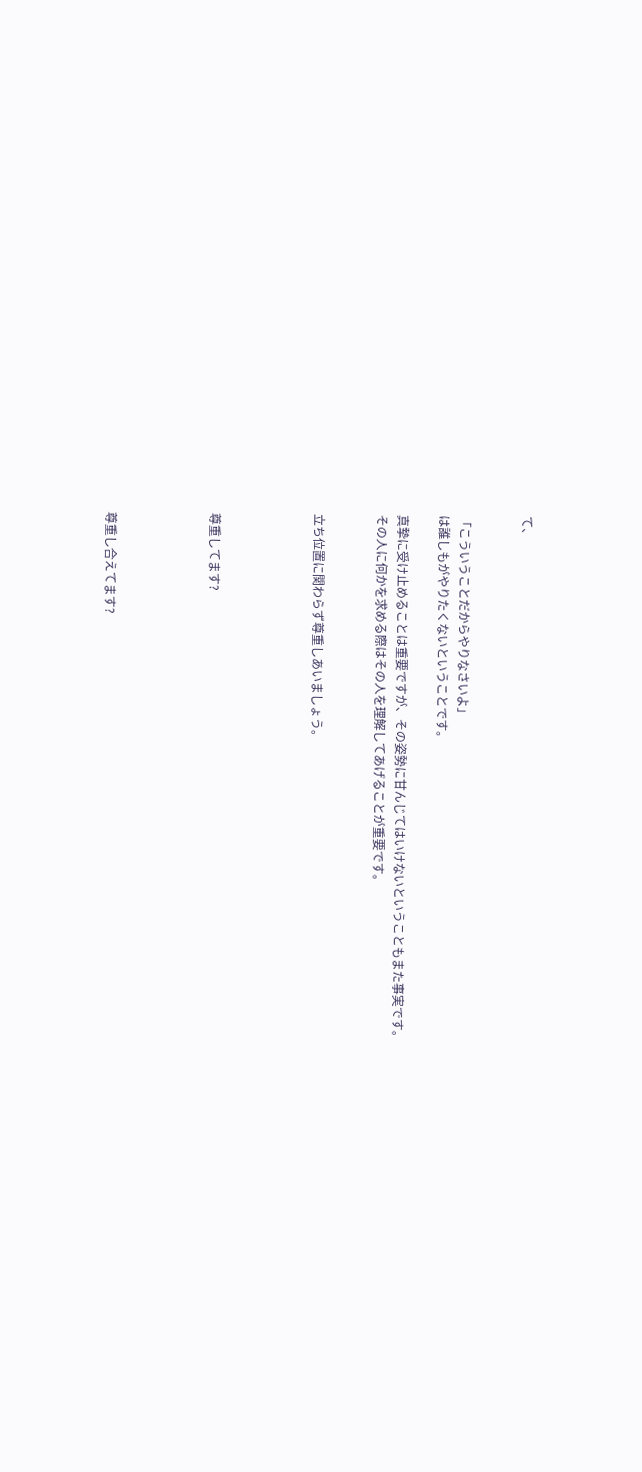て、


「こういうことだからやりなさいよ」
は誰しもがやりたくないということです。

真摯に受け止めることは重要ですが、その姿勢に甘んじてはいけないということもまた事実です。
その人に何かを求める際はその人を理解してあげることが重要です。


立ち位置に関わらず尊重しあいましょう。




尊重してます?




尊重し合えてます?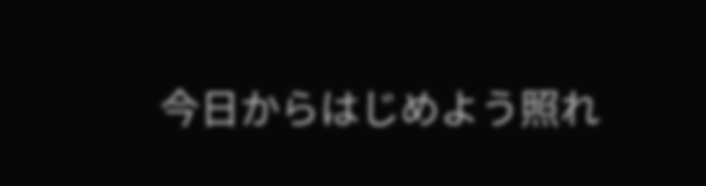今日からはじめよう照れ